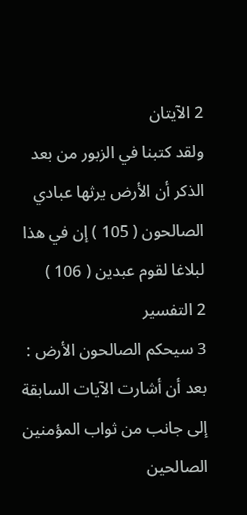2 الآيتان
ولقد كتبنا في الزبور من بعد الذكر أن الأرض يرثها عبادي
الصالحون ( 105 ) إن في هذا لبلاغا لقوم عبدين ( 106 )
2 التفسير
3 سيحكم الصالحون الأرض :
بعد أن أشارت الآيات السابقة إلى جانب من ثواب المؤمنين الصالحين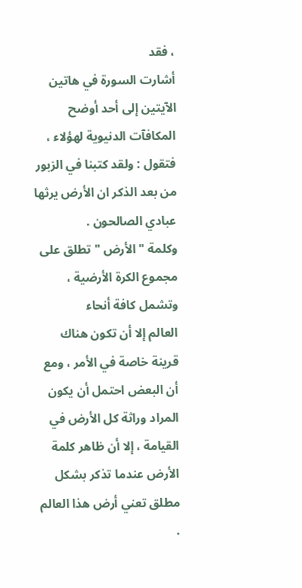، فقد
أشارت السورة في هاتين الآيتين إلى أحد أوضح المكافآت الدنيوية لهؤلاء ،
فتقول : ولقد كتبنا في الزبور من بعد الذكر ان الأرض يرثها عبادي الصالحون .
وكلمة " الأرض " تطلق على مجموع الكرة الأرضية ، وتشمل كافة أنحاء
العالم إلا أن تكون هناك قرينة خاصة في الأمر ، ومع أن البعض احتمل أن يكون
المراد وراثة كل الأرض في القيامة ، إلا أن ظاهر كلمة الأرض عندما تذكر بشكل
مطلق تعني أرض هذا العالم .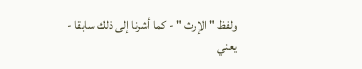ولفظ " الإرث " - كما أشرنا إلى ذلك سابقا - يعني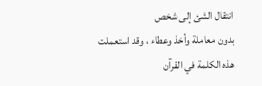انتقال الشئ إلى شخص
بدون معاملة وأخذ وعطاء ، وقد استعملت هذه الكلمة في القرآن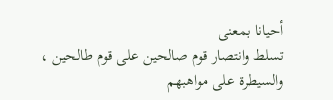أحيانا بمعنى
تسلط وانتصار قوم صالحين على قوم طالحين ، والسيطرة على مواهبهم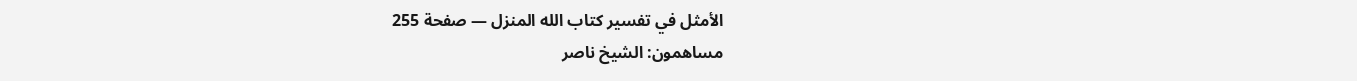الأمثل في تفسير كتاب الله المنزل — صفحة 255
مساهمون: الشيخ ناصر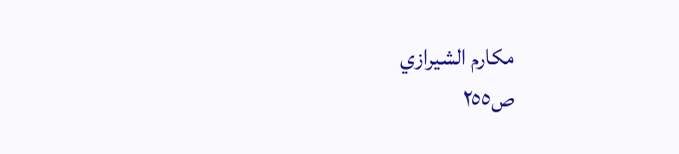مكارم الشيرازي
ص٢٥٥